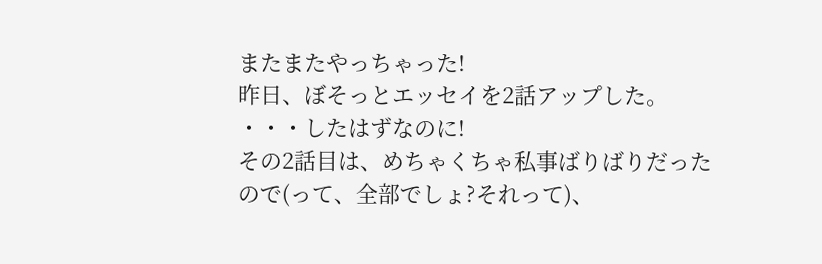またまたやっちゃった!
昨日、ぼそっとエッセイを2話アップした。
・・・したはずなのに!
その2話目は、めちゃくちゃ私事ばりばりだったので(って、全部でしょ?それって)、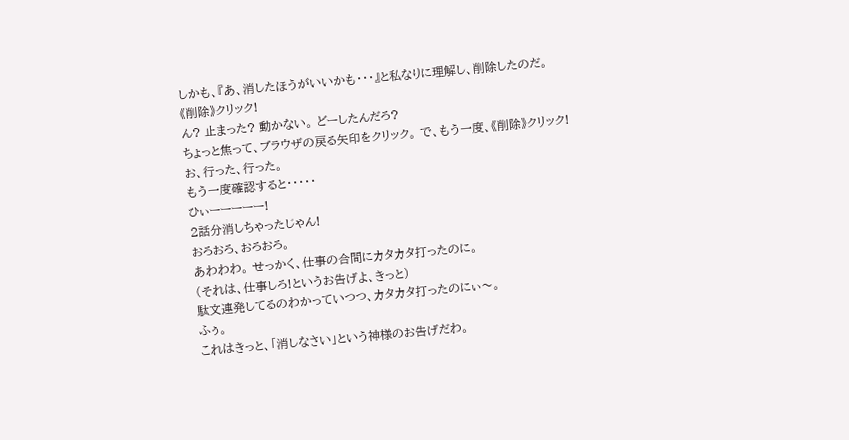しかも、『あ、消したほうがいいかも・・・』と私なりに理解し、削除したのだ。
《削除》クリック!
ん? 止まった? 動かない。 どーしたんだろ?
ちょっと焦って、ブラウザの戻る矢印をクリック。 で、もう一度、《削除》クリック!
お、行った、行った。
もう一度確認すると・・・・・
ひぃーーーーー!
2話分消しちゃったじゃん!
おろおろ、おろおろ。
あわわわ。 せっかく、仕事の合間にカタカタ打ったのに。
(それは、仕事しろ!というお告げよ、きっと)
駄文連発してるのわかっていつつ、カタカタ打ったのにぃ〜。
ふぅ。
これはきっと、「消しなさい」という神様のお告げだわ。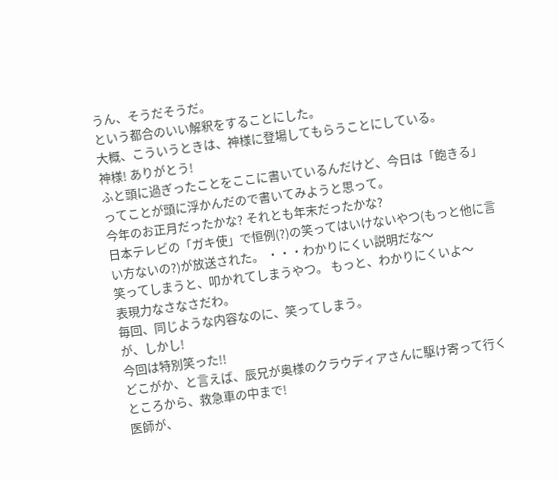うん、そうだそうだ。
という都合のいい解釈をすることにした。
大概、こういうときは、神様に登場してもらうことにしている。
神様! ありがとう!
ふと頭に過ぎったことをここに書いているんだけど、今日は「飽きる」ってことが頭に浮かんだので書いてみようと思って。
今年のお正月だったかな? それとも年末だったかな?
日本テレビの「ガキ使」で恒例(?)の笑ってはいけないやつ(もっと他に言い方ないの?)が放送された。 ・・・わかりにくい説明だな〜
笑ってしまうと、叩かれてしまうやつ。 もっと、わかりにくいよ〜
表現力なさなさだわ。
毎回、同じような内容なのに、笑ってしまう。
が、しかし!
今回は特別笑った!!
どこがか、と言えば、辰兄が奥様のクラウディアさんに駆け寄って行くところから、救急車の中まで!
医師が、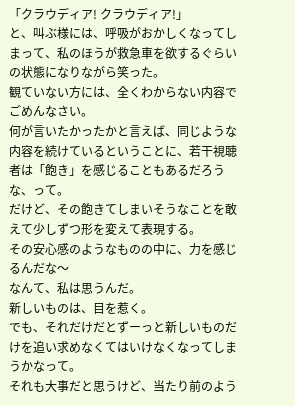「クラウディア! クラウディア!」
と、叫ぶ様には、呼吸がおかしくなってしまって、私のほうが救急車を欲するぐらいの状態になりながら笑った。
観ていない方には、全くわからない内容でごめんなさい。
何が言いたかったかと言えば、同じような内容を続けているということに、若干視聴者は「飽き」を感じることもあるだろうな、って。
だけど、その飽きてしまいそうなことを敢えて少しずつ形を変えて表現する。
その安心感のようなものの中に、力を感じるんだな〜
なんて、私は思うんだ。
新しいものは、目を惹く。
でも、それだけだとずーっと新しいものだけを追い求めなくてはいけなくなってしまうかなって。
それも大事だと思うけど、当たり前のよう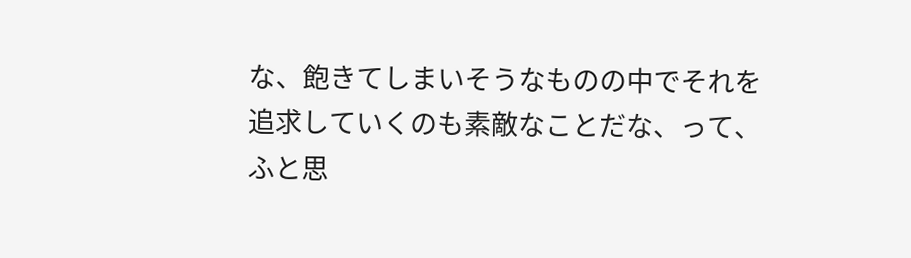な、飽きてしまいそうなものの中でそれを追求していくのも素敵なことだな、って、ふと思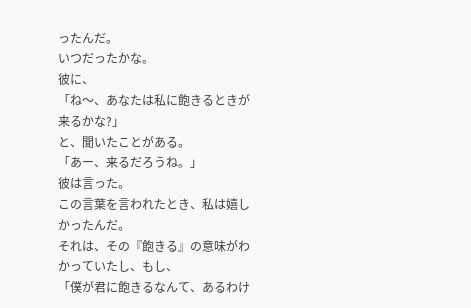ったんだ。
いつだったかな。
彼に、
「ね〜、あなたは私に飽きるときが来るかな?」
と、聞いたことがある。
「あー、来るだろうね。」
彼は言った。
この言葉を言われたとき、私は嬉しかったんだ。
それは、その『飽きる』の意味がわかっていたし、もし、
「僕が君に飽きるなんて、あるわけ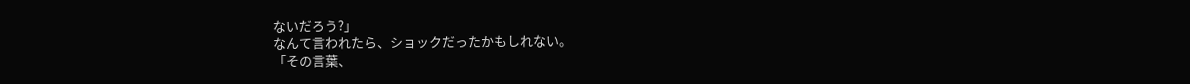ないだろう?」
なんて言われたら、ショックだったかもしれない。
「その言葉、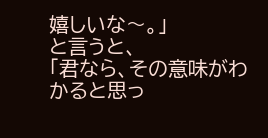嬉しいな〜。」
と言うと、
「君なら、その意味がわかると思っ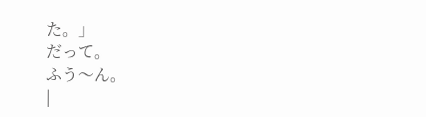た。」
だって。
ふう〜ん。
|